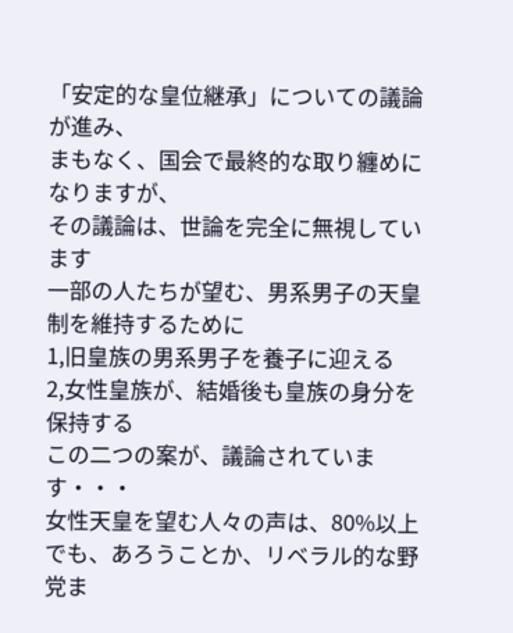「安定的な皇位継承」についての議論が進み、
まもなく、国会で最終的な取り纏めになりますが、
その議論は、世論を完全に無視しています
一部の人たちが望む、男系男子の天皇制を維持するために
1,旧皇族の男系男子を養子に迎える
2,女性皇族が、結婚後も皇族の身分を保持する
この二つの案が、議論されています・・・
女性天皇を望む人々の声は、80%以上
でも、あろうことか、リベラル的な野党ま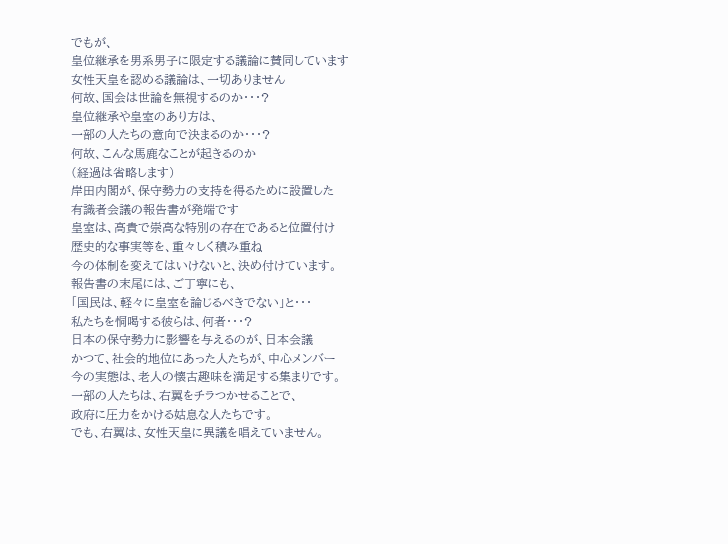でもが、
皇位継承を男系男子に限定する議論に賛同しています
女性天皇を認める議論は、一切ありません
何故、国会は世論を無視するのか・・・?
皇位継承や皇室のあり方は、
一部の人たちの意向で決まるのか・・・?
何故、こんな馬鹿なことが起きるのか
(経過は省略します)
岸田内閣が、保守勢力の支持を得るために設置した
有識者会議の報告書が発端です
皇室は、高貴で崇高な特別の存在であると位置付け
歴史的な事実等を、重々しく積み重ね
今の体制を変えてはいけないと、決め付けています。
報告書の末尾には、ご丁寧にも、
「国民は、軽々に皇室を論じるべきでない」と・・・
私たちを恫喝する彼らは、何者・・・?
日本の保守勢力に影響を与えるのが、日本会議
かつて、社会的地位にあった人たちが、中心メンバー
今の実態は、老人の懐古趣味を満足する集まりです。
一部の人たちは、右翼をチラつかせることで、
政府に圧力をかける姑息な人たちです。
でも、右翼は、女性天皇に異議を唱えていません。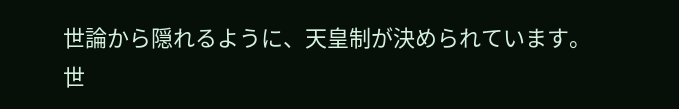世論から隠れるように、天皇制が決められています。
世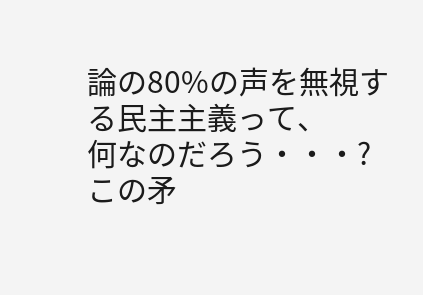論の80%の声を無視する民主主義って、
何なのだろう・・・?
この矛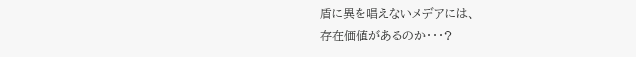盾に異を唱えないメデアには、
存在価値があるのか・・・?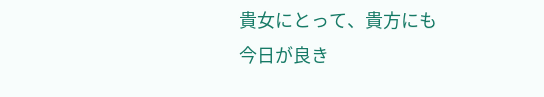貴女にとって、貴方にも
今日が良き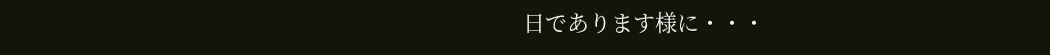日であります様に・・・